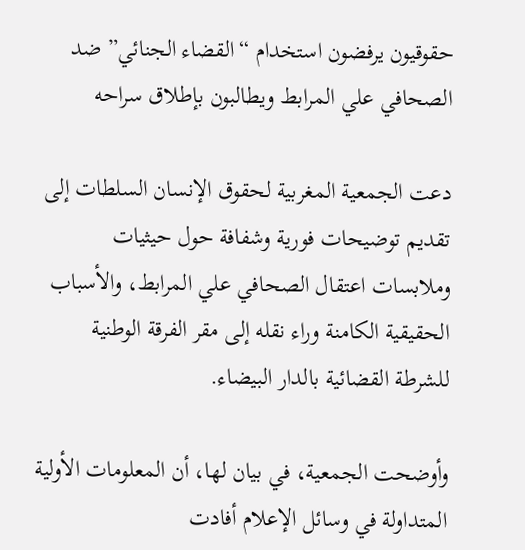حقوقيون يرفضون استخدام “القضاء الجنائي” ضد الصحافي علي المرابط ويطالبون بإطلاق سراحه

دعت الجمعية المغربية لحقوق الإنسان السلطات إلى تقديم توضيحات فورية وشفافة حول حيثيات وملابسات اعتقال الصحافي علي المرابط، والأسباب الحقيقية الكامنة وراء نقله إلى مقر الفرقة الوطنية للشرطة القضائية بالدار البيضاء.

وأوضحت الجمعية، في بيان لها، أن المعلومات الأولية المتداولة في وسائل الإعلام أفادت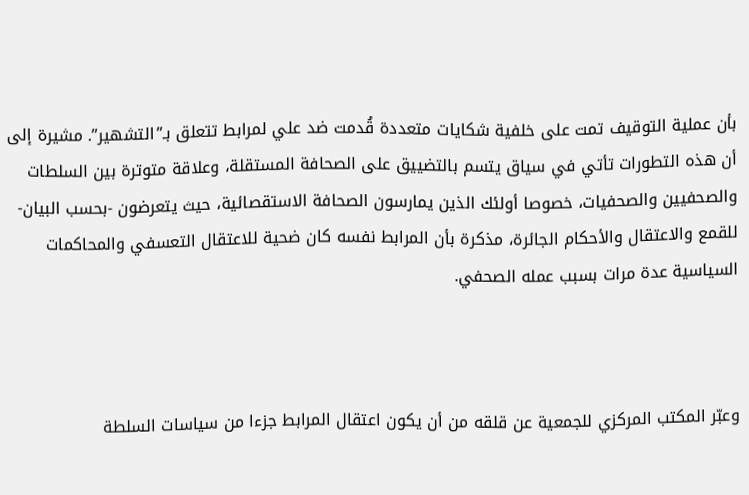بأن عملية التوقيف تمت على خلفية شكايات متعددة قُدمت ضد علي لمرابط تتعلق بـ”التشهير”. مشيرة إلى أن هذه التطورات تأتي في سياق يتسم بالتضييق على الصحافة المستقلة، وعلاقة متوترة بين السلطات والصحفيين والصحفيات، خصوصا أولئك الذين يمارسون الصحافة الاستقصائية، حيث يتعرضون -بحسب البيان- للقمع والاعتقال والأحكام الجائرة، مذكرة بأن المرابط نفسه كان ضحية للاعتقال التعسفي والمحاكمات السياسية عدة مرات بسبب عمله الصحفي.



وعبّر المكتب المركزي للجمعية عن قلقه من أن يكون اعتقال المرابط جزءا من سياسات السلطة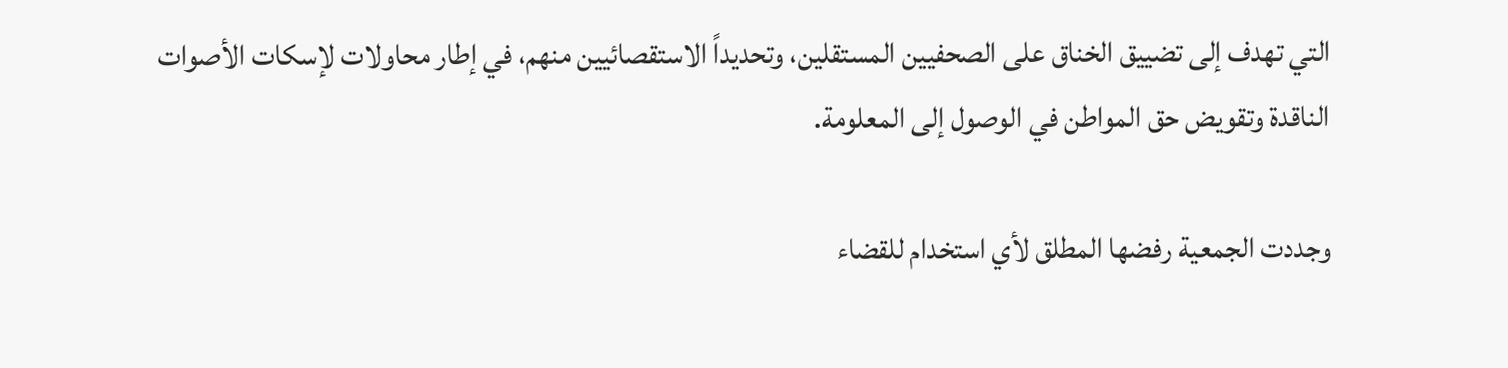التي تهدف إلى تضييق الخناق على الصحفيين المستقلين، وتحديداً الاستقصائيين منهم، في إطار محاولات لإسكات الأصوات الناقدة وتقويض حق المواطن في الوصول إلى المعلومة.

وجددت الجمعية رفضها المطلق لأي استخدام للقضاء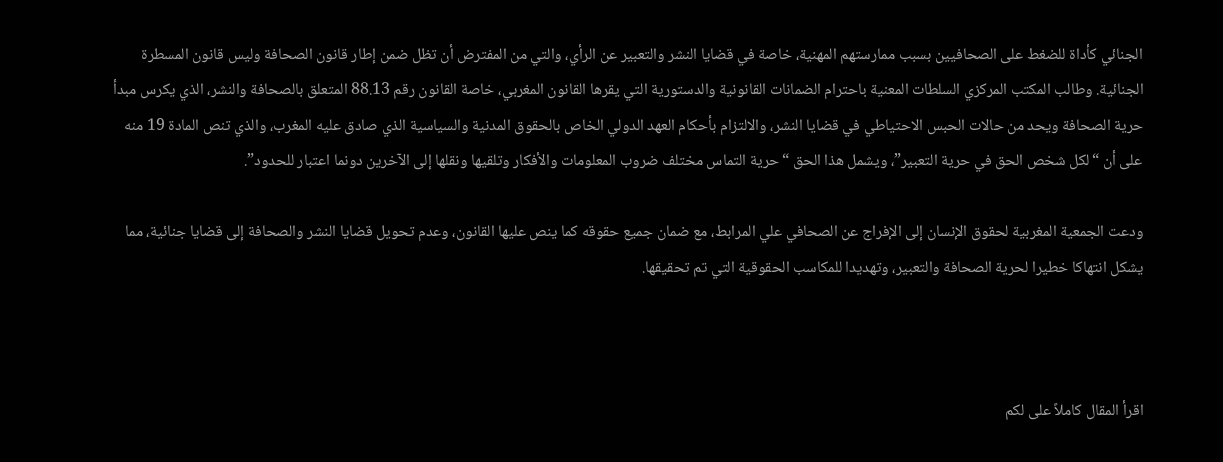الجنائي كأداة للضغط على الصحافيين بسبب ممارستهم المهنية، خاصة في قضايا النشر والتعبير عن الرأي، والتي من المفترض أن تظل ضمن إطار قانون الصحافة وليس قانون المسطرة الجنائية. وطالب المكتب المركزي السلطات المعنية باحترام الضمانات القانونية والدستورية التي يقرها القانون المغربي، خاصة القانون رقم 88.13 المتعلق بالصحافة والنشر، الذي يكرس مبدأ حرية الصحافة ويحد من حالات الحبس الاحتياطي في قضايا النشر، والالتزام بأحكام العهد الدولي الخاص بالحقوق المدنية والسياسية الذي صادق عليه المغرب، والذي تنص المادة 19 منه على أن “لكل شخص الحق في حرية التعبير”، ويشمل هذا الحق “حرية التماس مختلف ضروب المعلومات والأفكار وتلقيها ونقلها إلى الآخرين دونما اعتبار للحدود”.

ودعت الجمعية المغربية لحقوق الإنسان إلى الإفراج عن الصحافي علي المرابط، مع ضمان جميع حقوقه كما ينص عليها القانون، وعدم تحويل قضايا النشر والصحافة إلى قضايا جنائية، مما يشكل انتهاكا خطيرا لحرية الصحافة والتعبير، وتهديدا للمكاسب الحقوقية التي تم تحقيقها.



اقرأ المقال كاملاً على لكم